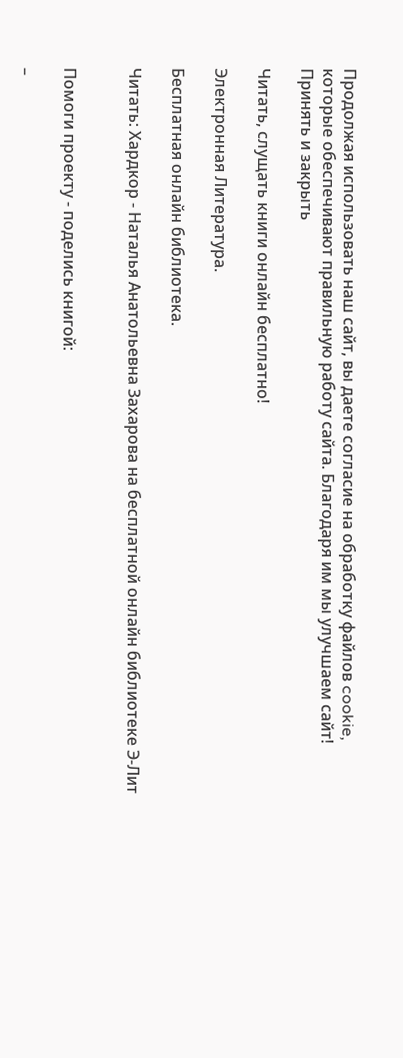Продолжая использовать наш сайт, вы даете согласие на обработку файлов cookie, которые обеспечивают правильную работу сайта. Благодаря им мы улучшаем сайт!
Принять и закрыть

Читать, слущать книги онлайн бесплатно!

Электронная Литература.

Бесплатная онлайн библиотека.

Читать: Хардкор - Наталья Анатольевна Захарова на бесплатной онлайн библиотеке Э-Лит


Помоги проекту - поделись книгой:

–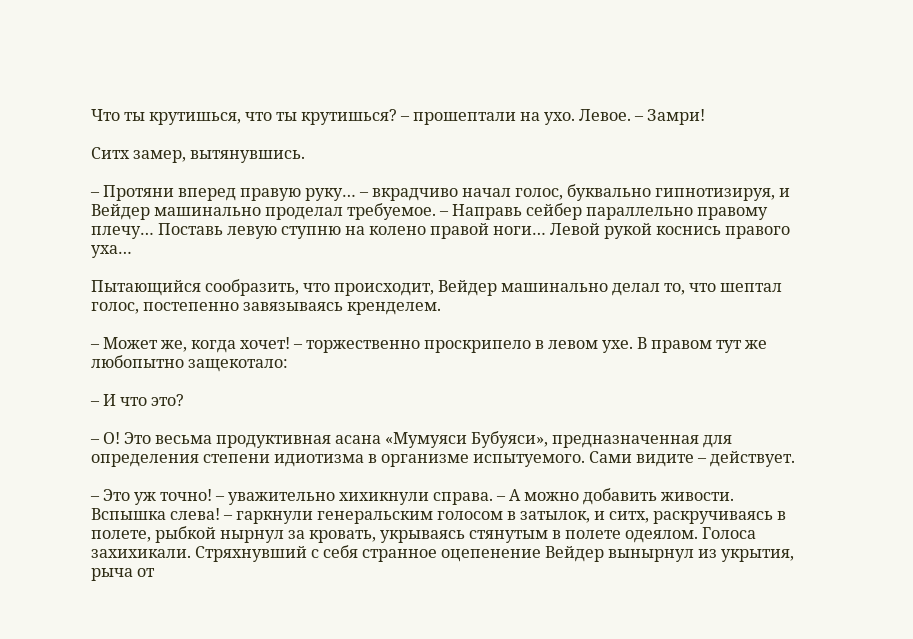Что ты крутишься, что ты крутишься? – прошептали на ухо. Левое. – Замри!

Ситх замер, вытянувшись.

– Протяни вперед правую руку… – вкрадчиво начал голос, буквально гипнотизируя, и Вейдер машинально проделал требуемое. – Направь сейбер параллельно правому плечу… Поставь левую ступню на колено правой ноги… Левой рукой коснись правого уха…

Пытающийся сообразить, что происходит, Вейдер машинально делал то, что шептал голос, постепенно завязываясь кренделем.

– Может же, когда хочет! – торжественно проскрипело в левом ухе. В правом тут же любопытно защекотало:

– И что это?

– О! Это весьма продуктивная асана «Мумуяси Бубуяси», предназначенная для определения степени идиотизма в организме испытуемого. Сами видите – действует.

– Это уж точно! – уважительно хихикнули справа. – А можно добавить живости. Вспышка слева! – гаркнули генеральским голосом в затылок, и ситх, раскручиваясь в полете, рыбкой нырнул за кровать, укрываясь стянутым в полете одеялом. Голоса захихикали. Стряхнувший с себя странное оцепенение Вейдер вынырнул из укрытия, рыча от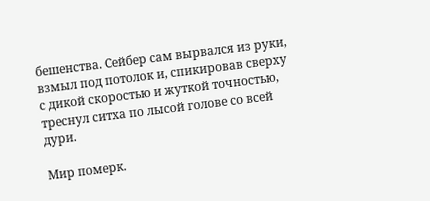бешенства. Сейбер сам вырвался из руки, взмыл под потолок и, спикировав сверху с дикой скоростью и жуткой точностью, треснул ситха по лысой голове со всей дури.

Мир померк.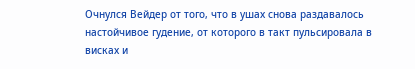Очнулся Вейдер от того, что в ушах снова раздавалось настойчивое гудение, от которого в такт пульсировала в висках и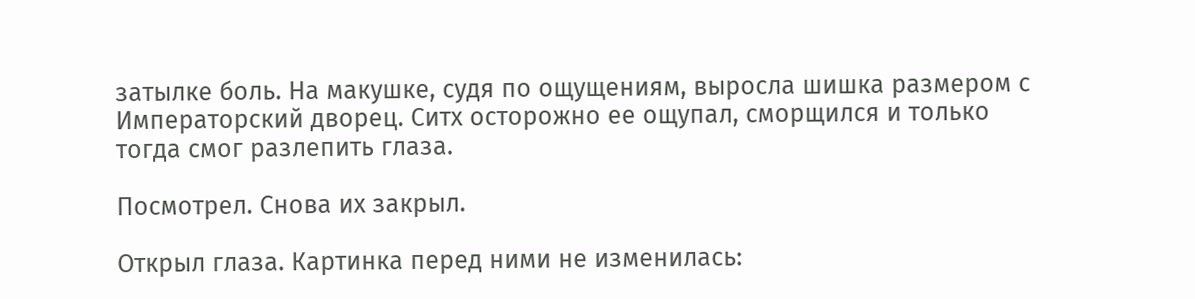затылке боль. На макушке, судя по ощущениям, выросла шишка размером с Императорский дворец. Ситх осторожно ее ощупал, сморщился и только тогда смог разлепить глаза.

Посмотрел. Снова их закрыл.

Открыл глаза. Картинка перед ними не изменилась: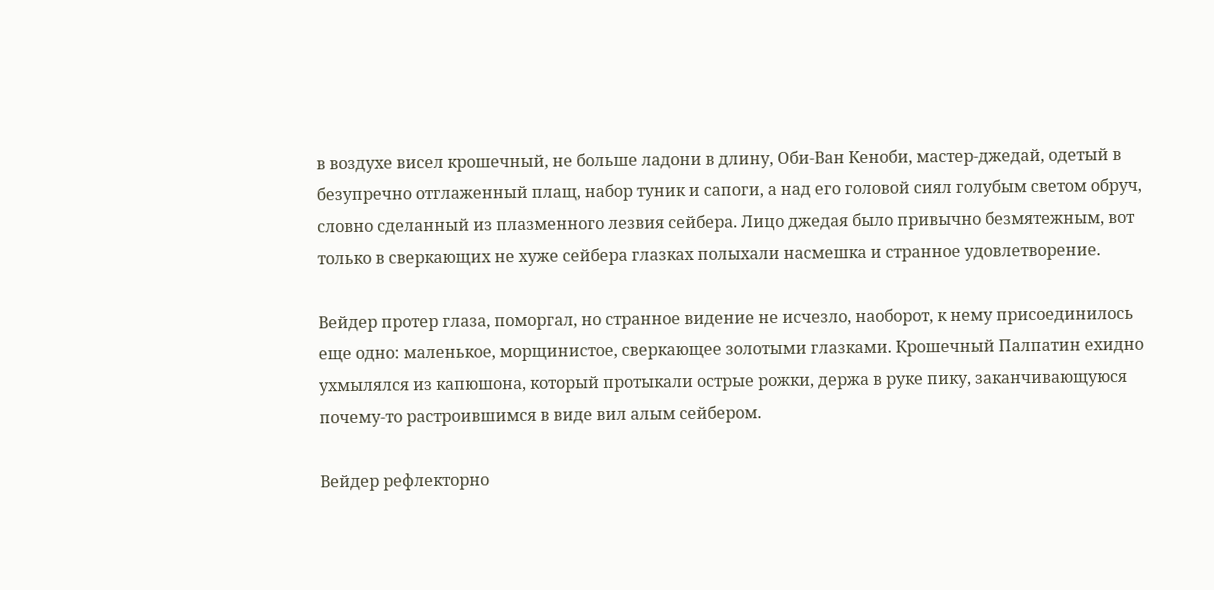в воздухе висел крошечный, не больше ладони в длину, Оби-Ван Кеноби, мастер-джедай, одетый в безупречно отглаженный плащ, набор туник и сапоги, а над его головой сиял голубым светом обруч, словно сделанный из плазменного лезвия сейбера. Лицо джедая было привычно безмятежным, вот только в сверкающих не хуже сейбера глазках полыхали насмешка и странное удовлетворение.

Вейдер протер глаза, поморгал, но странное видение не исчезло, наоборот, к нему присоединилось еще одно: маленькое, морщинистое, сверкающее золотыми глазками. Крошечный Палпатин ехидно ухмылялся из капюшона, который протыкали острые рожки, держа в руке пику, заканчивающуюся почему-то растроившимся в виде вил алым сейбером.

Вейдер рефлекторно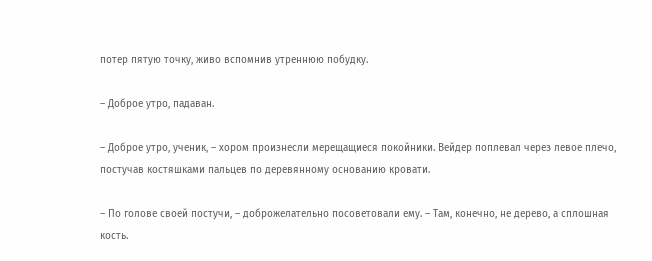потер пятую точку, живо вспомнив утреннюю побудку.

– Доброе утро, падаван.

– Доброе утро, ученик, – хором произнесли мерещащиеся покойники. Вейдер поплевал через левое плечо, постучав костяшками пальцев по деревянному основанию кровати.

– По голове своей постучи, – доброжелательно посоветовали ему. – Там, конечно, не дерево, а сплошная кость.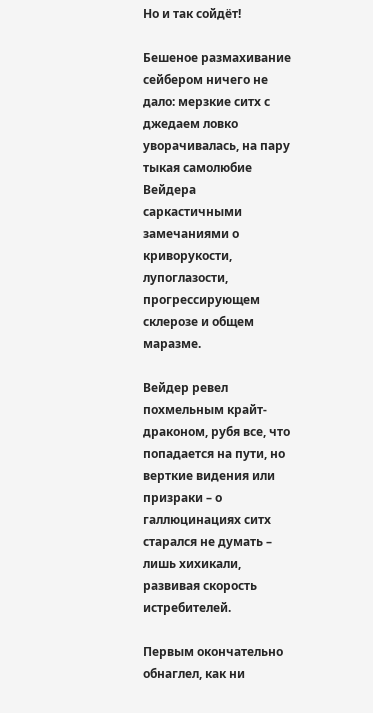Но и так сойдёт!

Бешеное размахивание сейбером ничего не дало: мерзкие ситх с джедаем ловко уворачивалась, на пару тыкая самолюбие Вейдера саркастичными замечаниями о криворукости, лупоглазости, прогрессирующем склерозе и общем маразме.

Вейдер ревел похмельным крайт-драконом, рубя все, что попадается на пути, но верткие видения или призраки – о галлюцинациях ситх старался не думать – лишь хихикали, развивая скорость истребителей.

Первым окончательно обнаглел, как ни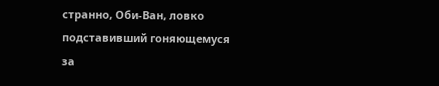странно, Оби-Ван, ловко подставивший гоняющемуся за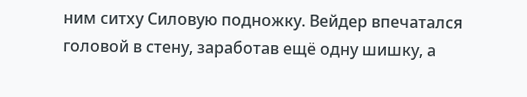ним ситху Силовую подножку. Вейдер впечатался головой в стену, заработав ещё одну шишку, а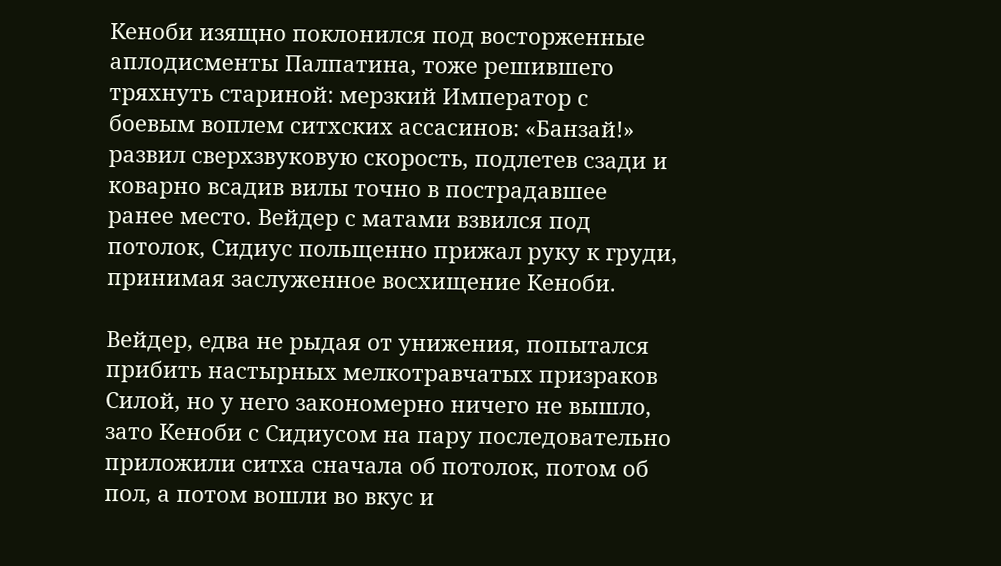Кеноби изящно поклонился под восторженные аплодисменты Палпатина, тоже решившего тряхнуть стариной: мерзкий Император с боевым воплем ситхских ассасинов: «Банзай!» развил сверхзвуковую скорость, подлетев сзади и коварно всадив вилы точно в пострадавшее ранее место. Вейдер с матами взвился под потолок, Сидиус польщенно прижал руку к груди, принимая заслуженное восхищение Кеноби.

Вейдер, едва не рыдая от унижения, попытался прибить настырных мелкотравчатых призраков Силой, но у него закономерно ничего не вышло, зато Кеноби с Сидиусом на пару последовательно приложили ситха сначала об потолок, потом об пол, а потом вошли во вкус и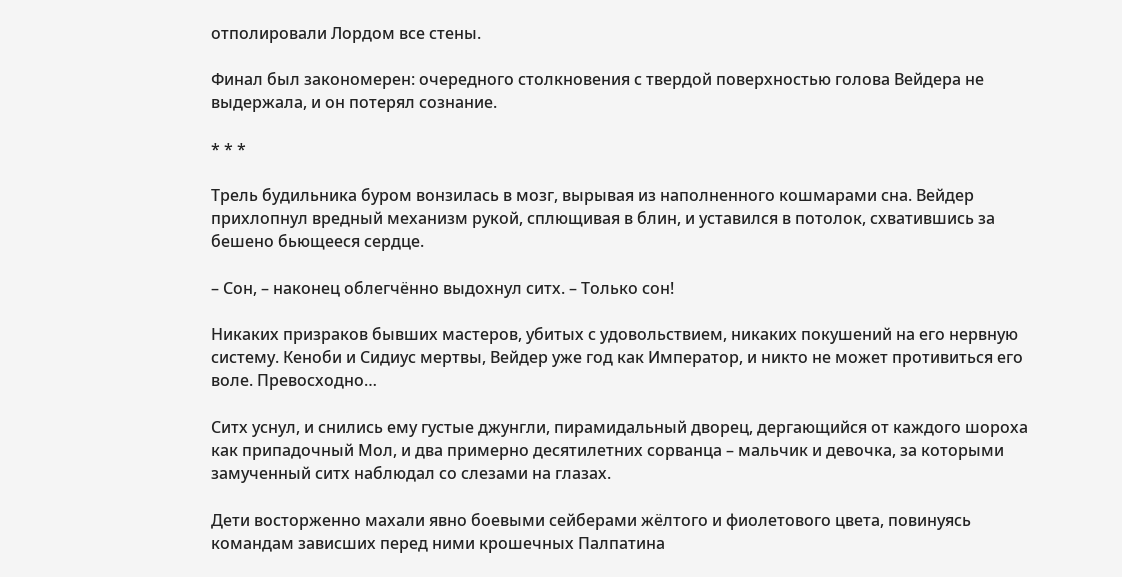отполировали Лордом все стены.

Финал был закономерен: очередного столкновения с твердой поверхностью голова Вейдера не выдержала, и он потерял сознание.

* * *

Трель будильника буром вонзилась в мозг, вырывая из наполненного кошмарами сна. Вейдер прихлопнул вредный механизм рукой, сплющивая в блин, и уставился в потолок, схватившись за бешено бьющееся сердце.

– Сон, – наконец облегчённо выдохнул ситх. – Только сон!

Никаких призраков бывших мастеров, убитых с удовольствием, никаких покушений на его нервную систему. Кеноби и Сидиус мертвы, Вейдер уже год как Император, и никто не может противиться его воле. Превосходно…

Ситх уснул, и снились ему густые джунгли, пирамидальный дворец, дергающийся от каждого шороха как припадочный Мол, и два примерно десятилетних сорванца – мальчик и девочка, за которыми замученный ситх наблюдал со слезами на глазах.

Дети восторженно махали явно боевыми сейберами жёлтого и фиолетового цвета, повинуясь командам зависших перед ними крошечных Палпатина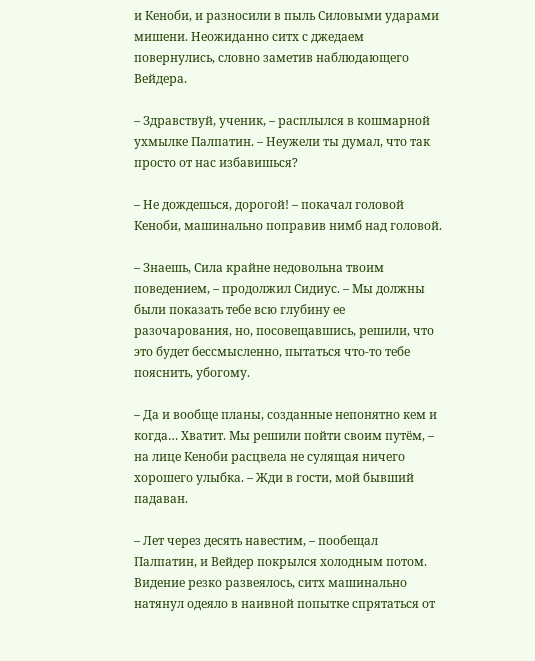и Кеноби, и разносили в пыль Силовыми ударами мишени. Неожиданно ситх с джедаем повернулись, словно заметив наблюдающего Вейдера.

– Здравствуй, ученик, – расплылся в кошмарной ухмылке Палпатин. – Неужели ты думал, что так просто от нас избавишься?

– Не дождешься, дорогой! – покачал головой Кеноби, машинально поправив нимб над головой.

– Знаешь, Сила крайне недовольна твоим поведением, – продолжил Сидиус. – Мы должны были показать тебе всю глубину ее разочарования, но, посовещавшись, решили, что это будет бессмысленно, пытаться что-то тебе пояснить, убогому.

– Да и вообще планы, созданные непонятно кем и когда… Хватит. Мы решили пойти своим путём, – на лице Кеноби расцвела не сулящая ничего хорошего улыбка. – Жди в гости, мой бывший падаван.

– Лет через десять навестим, – пообещал Палпатин, и Вейдер покрылся холодным потом. Видение резко развеялось, ситх машинально натянул одеяло в наивной попытке спрятаться от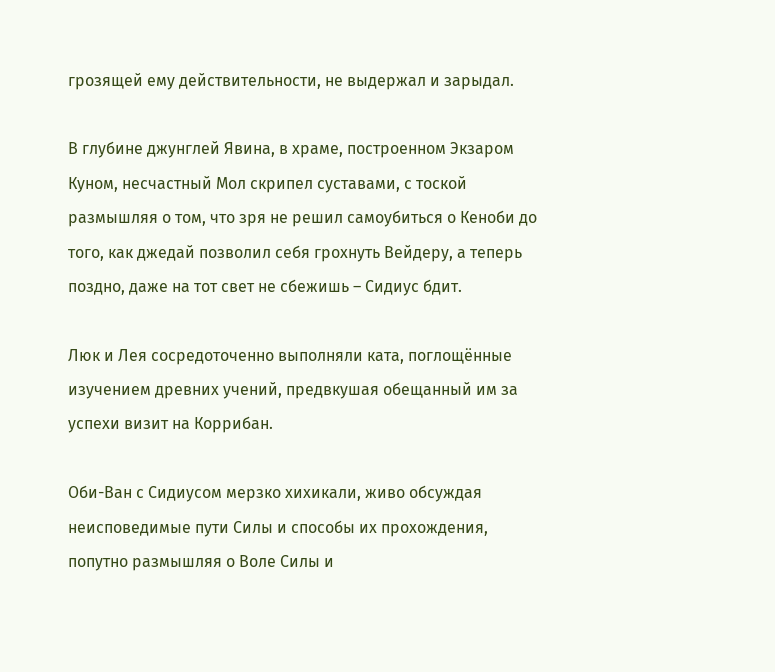грозящей ему действительности, не выдержал и зарыдал.

В глубине джунглей Явина, в храме, построенном Экзаром Куном, несчастный Мол скрипел суставами, с тоской размышляя о том, что зря не решил самоубиться о Кеноби до того, как джедай позволил себя грохнуть Вейдеру, а теперь поздно, даже на тот свет не сбежишь – Сидиус бдит.

Люк и Лея сосредоточенно выполняли ката, поглощённые изучением древних учений, предвкушая обещанный им за успехи визит на Коррибан.

Оби-Ван с Сидиусом мерзко хихикали, живо обсуждая неисповедимые пути Силы и способы их прохождения, попутно размышляя о Воле Силы и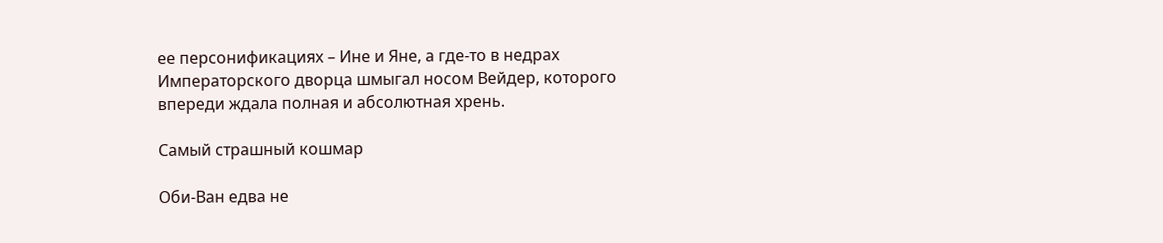ее персонификациях – Ине и Яне, а где-то в недрах Императорского дворца шмыгал носом Вейдер, которого впереди ждала полная и абсолютная хрень.

Самый страшный кошмар

Оби-Ван едва не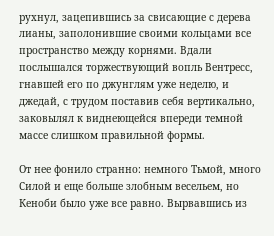рухнул, зацепившись за свисающие с дерева лианы, заполонившие своими кольцами все пространство между корнями. Вдали послышался торжествующий вопль Вентресс, гнавшей его по джунглям уже неделю, и джедай, с трудом поставив себя вертикально, заковылял к виднеющейся впереди темной массе слишком правильной формы.

От нее фонило странно: немного Тьмой, много Силой и еще больше злобным весельем, но Кеноби было уже все равно. Вырвавшись из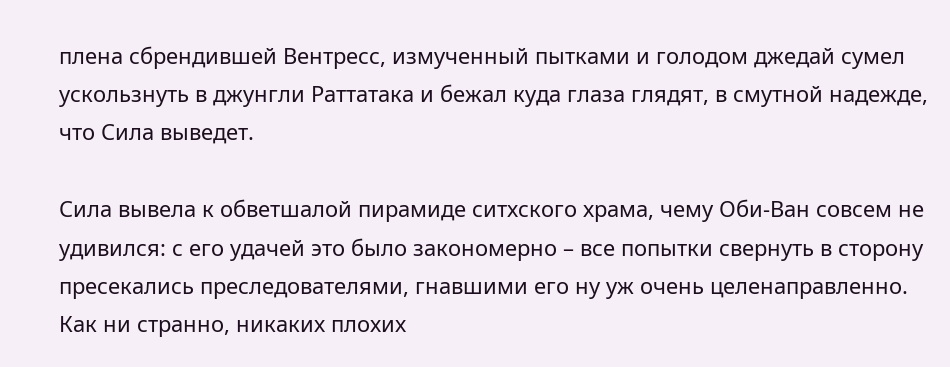плена сбрендившей Вентресс, измученный пытками и голодом джедай сумел ускользнуть в джунгли Раттатака и бежал куда глаза глядят, в смутной надежде, что Сила выведет.

Сила вывела к обветшалой пирамиде ситхского храма, чему Оби-Ван совсем не удивился: с его удачей это было закономерно – все попытки свернуть в сторону пресекались преследователями, гнавшими его ну уж очень целенаправленно. Как ни странно, никаких плохих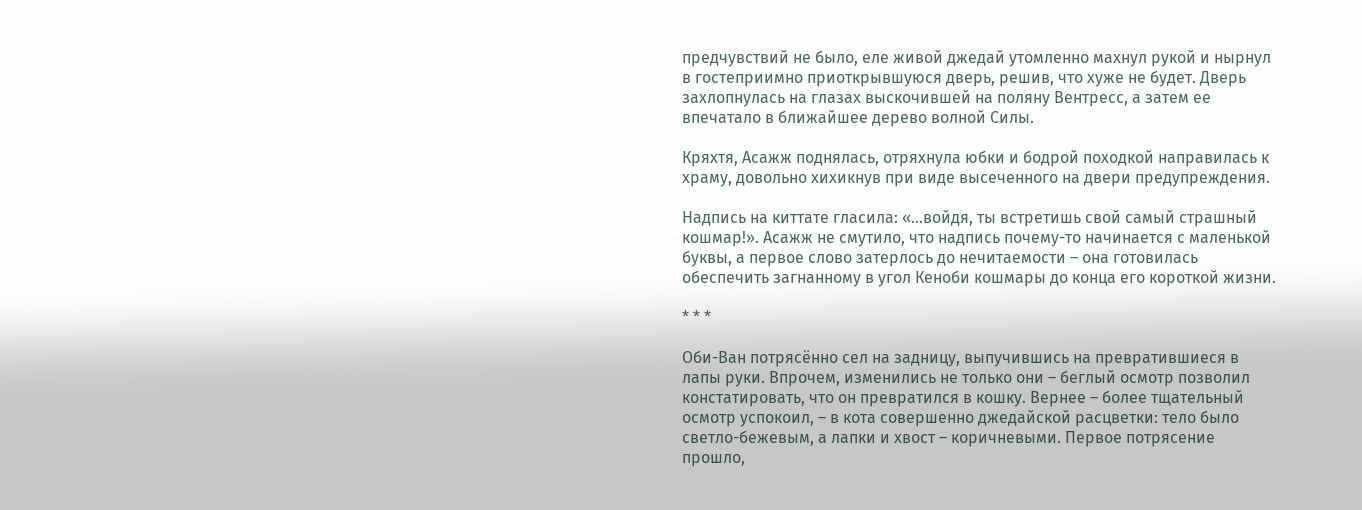предчувствий не было, еле живой джедай утомленно махнул рукой и нырнул в гостеприимно приоткрывшуюся дверь, решив, что хуже не будет. Дверь захлопнулась на глазах выскочившей на поляну Вентресс, а затем ее впечатало в ближайшее дерево волной Силы.

Кряхтя, Асажж поднялась, отряхнула юбки и бодрой походкой направилась к храму, довольно хихикнув при виде высеченного на двери предупреждения.

Надпись на киттате гласила: «…войдя, ты встретишь свой самый страшный кошмар!». Асажж не смутило, что надпись почему-то начинается с маленькой буквы, а первое слово затерлось до нечитаемости – она готовилась обеспечить загнанному в угол Кеноби кошмары до конца его короткой жизни.

* * *

Оби-Ван потрясённо сел на задницу, выпучившись на превратившиеся в лапы руки. Впрочем, изменились не только они – беглый осмотр позволил констатировать, что он превратился в кошку. Вернее – более тщательный осмотр успокоил, – в кота совершенно джедайской расцветки: тело было светло-бежевым, а лапки и хвост – коричневыми. Первое потрясение прошло,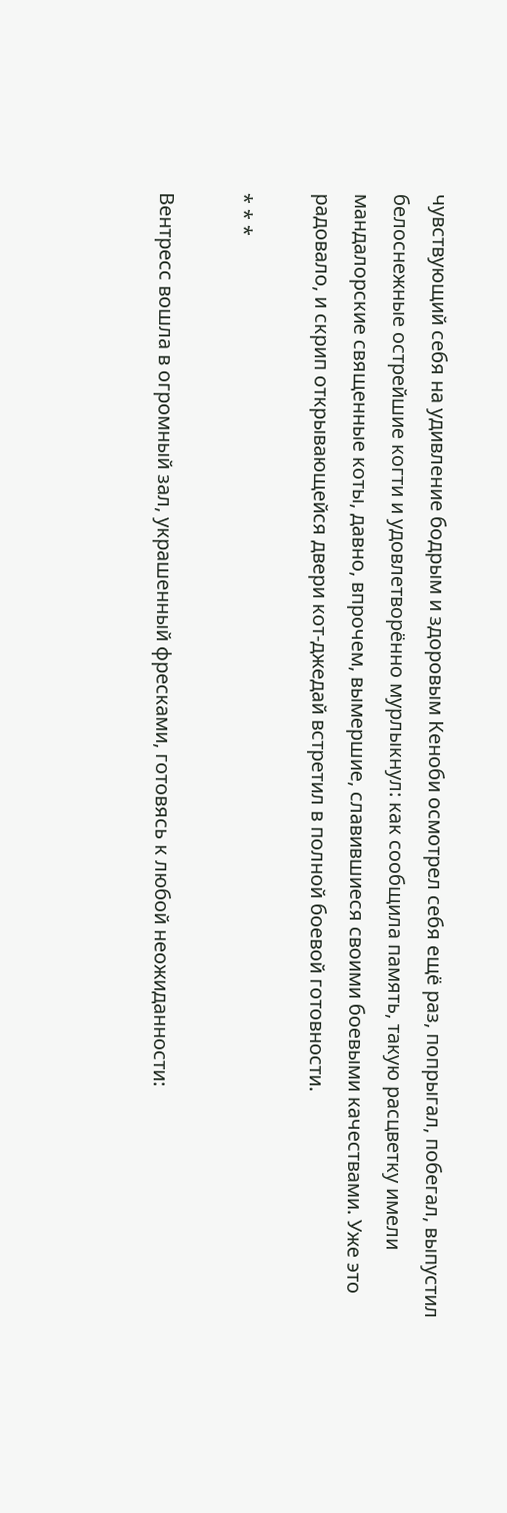чувствующий себя на удивление бодрым и здоровым Кеноби осмотрел себя ещё раз, попрыгал, побегал, выпустил белоснежные острейшие когти и удовлетворённо мурлыкнул: как сообщила память, такую расцветку имели мандалорские священные коты, давно, впрочем, вымершие, славившиеся своими боевыми качествами. Уже это радовало, и скрип открывающейся двери кот-джедай встретил в полной боевой готовности.

* * *

Вентресс вошла в огромный зал, украшенный фресками, готовясь к любой неожиданности: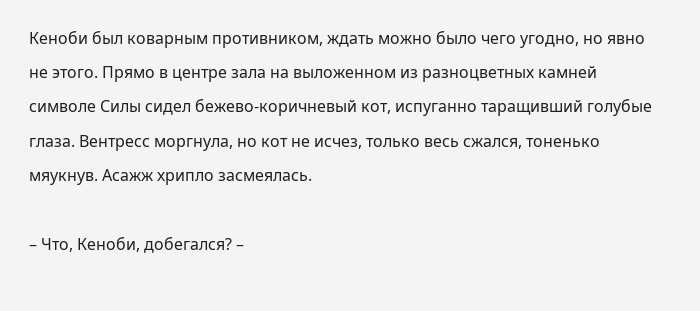Кеноби был коварным противником, ждать можно было чего угодно, но явно не этого. Прямо в центре зала на выложенном из разноцветных камней символе Силы сидел бежево-коричневый кот, испуганно таращивший голубые глаза. Вентресс моргнула, но кот не исчез, только весь сжался, тоненько мяукнув. Асажж хрипло засмеялась.

– Что, Кеноби, добегался? –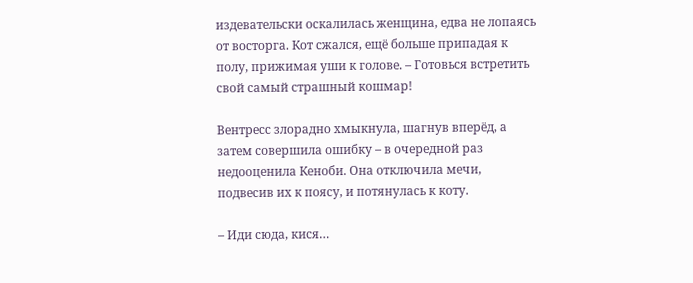издевательски оскалилась женщина, едва не лопаясь от восторга. Кот сжался, ещё больше припадая к полу, прижимая уши к голове. – Готовься встретить свой самый страшный кошмар!

Вентресс злорадно хмыкнула, шагнув вперёд, а затем совершила ошибку – в очередной раз недооценила Кеноби. Она отключила мечи, подвесив их к поясу, и потянулась к коту.

– Иди сюда, кися…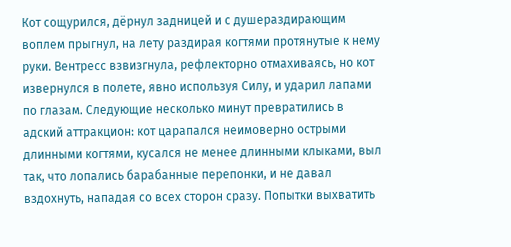Кот сощурился, дёрнул задницей и с душераздирающим воплем прыгнул, на лету раздирая когтями протянутые к нему руки. Вентресс взвизгнула, рефлекторно отмахиваясь, но кот извернулся в полете, явно используя Силу, и ударил лапами по глазам. Следующие несколько минут превратились в адский аттракцион: кот царапался неимоверно острыми длинными когтями, кусался не менее длинными клыками, выл так, что лопались барабанные перепонки, и не давал вздохнуть, нападая со всех сторон сразу. Попытки выхватить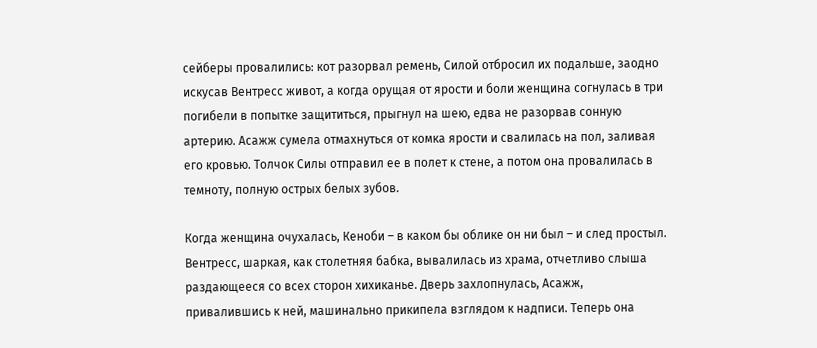сейберы провалились: кот разорвал ремень, Силой отбросил их подальше, заодно искусав Вентресс живот, а когда орущая от ярости и боли женщина согнулась в три погибели в попытке защититься, прыгнул на шею, едва не разорвав сонную артерию. Асажж сумела отмахнуться от комка ярости и свалилась на пол, заливая его кровью. Толчок Силы отправил ее в полет к стене, а потом она провалилась в темноту, полную острых белых зубов.

Когда женщина очухалась, Кеноби – в каком бы облике он ни был – и след простыл. Вентресс, шаркая, как столетняя бабка, вывалилась из храма, отчетливо слыша раздающееся со всех сторон хихиканье. Дверь захлопнулась, Асажж, привалившись к ней, машинально прикипела взглядом к надписи. Теперь она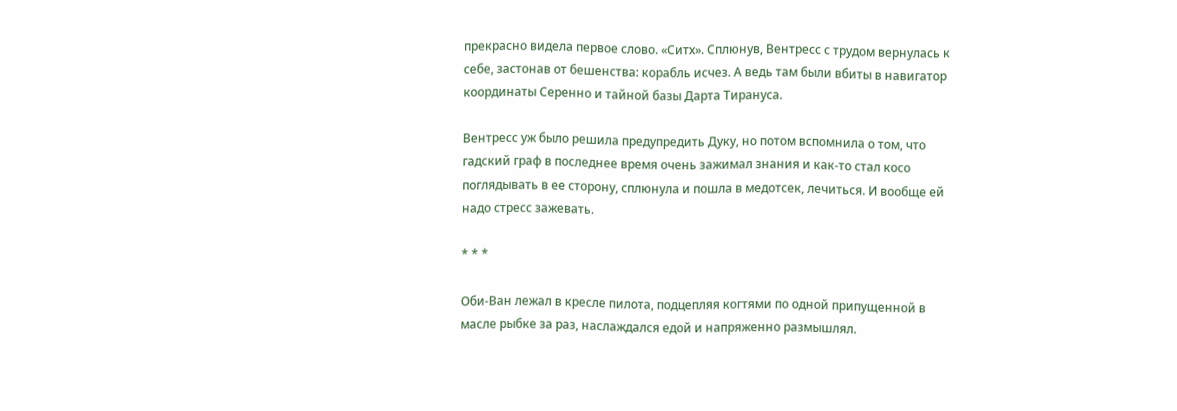прекрасно видела первое слово. «Ситх». Сплюнув, Вентресс с трудом вернулась к себе, застонав от бешенства: корабль исчез. А ведь там были вбиты в навигатор координаты Серенно и тайной базы Дарта Тирануса.

Вентресс уж было решила предупредить Дуку, но потом вспомнила о том, что гадский граф в последнее время очень зажимал знания и как-то стал косо поглядывать в ее сторону, сплюнула и пошла в медотсек, лечиться. И вообще ей надо стресс зажевать.

* * *

Оби-Ван лежал в кресле пилота, подцепляя когтями по одной припущенной в масле рыбке за раз, наслаждался едой и напряженно размышлял.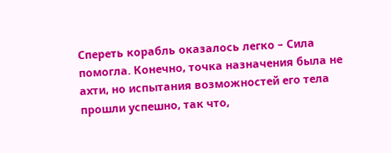Спереть корабль оказалось легко – Сила помогла. Конечно, точка назначения была не ахти, но испытания возможностей его тела прошли успешно, так что,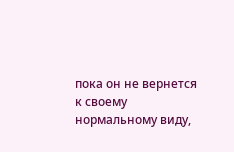пока он не вернется к своему нормальному виду,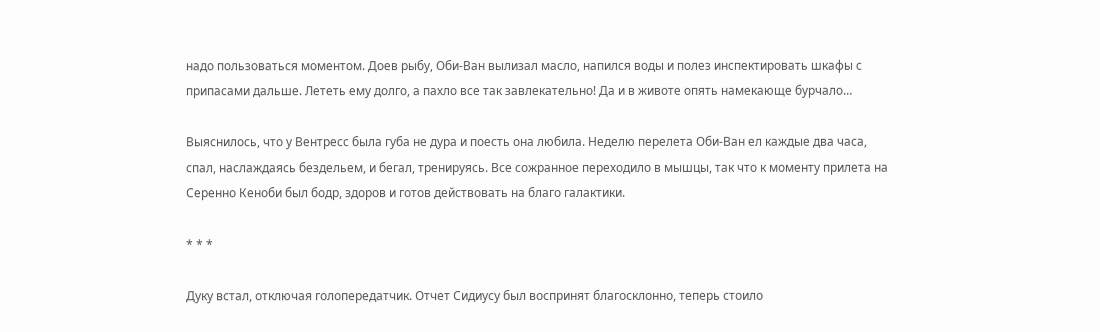надо пользоваться моментом. Доев рыбу, Оби-Ван вылизал масло, напился воды и полез инспектировать шкафы с припасами дальше. Лететь ему долго, а пахло все так завлекательно! Да и в животе опять намекающе бурчало…

Выяснилось, что у Вентресс была губа не дура и поесть она любила. Неделю перелета Оби-Ван ел каждые два часа, спал, наслаждаясь бездельем, и бегал, тренируясь. Все сожранное переходило в мышцы, так что к моменту прилета на Серенно Кеноби был бодр, здоров и готов действовать на благо галактики.

* * *

Дуку встал, отключая голопередатчик. Отчет Сидиусу был воспринят благосклонно, теперь стоило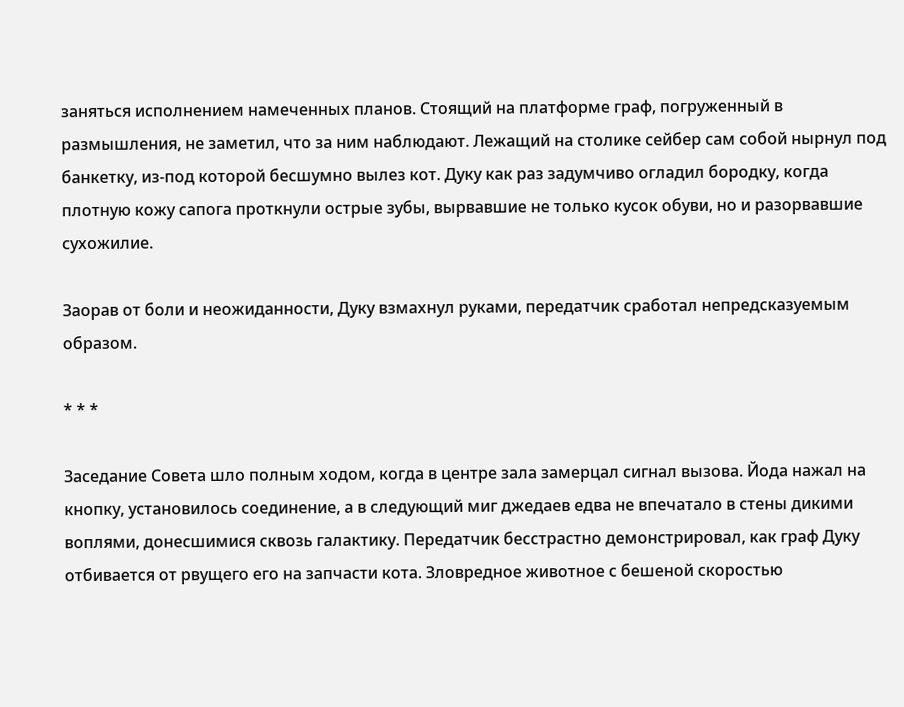заняться исполнением намеченных планов. Стоящий на платформе граф, погруженный в размышления, не заметил, что за ним наблюдают. Лежащий на столике сейбер сам собой нырнул под банкетку, из-под которой бесшумно вылез кот. Дуку как раз задумчиво огладил бородку, когда плотную кожу сапога проткнули острые зубы, вырвавшие не только кусок обуви, но и разорвавшие сухожилие.

Заорав от боли и неожиданности, Дуку взмахнул руками, передатчик сработал непредсказуемым образом.

* * *

Заседание Совета шло полным ходом, когда в центре зала замерцал сигнал вызова. Йода нажал на кнопку, установилось соединение, а в следующий миг джедаев едва не впечатало в стены дикими воплями, донесшимися сквозь галактику. Передатчик бесстрастно демонстрировал, как граф Дуку отбивается от рвущего его на запчасти кота. Зловредное животное с бешеной скоростью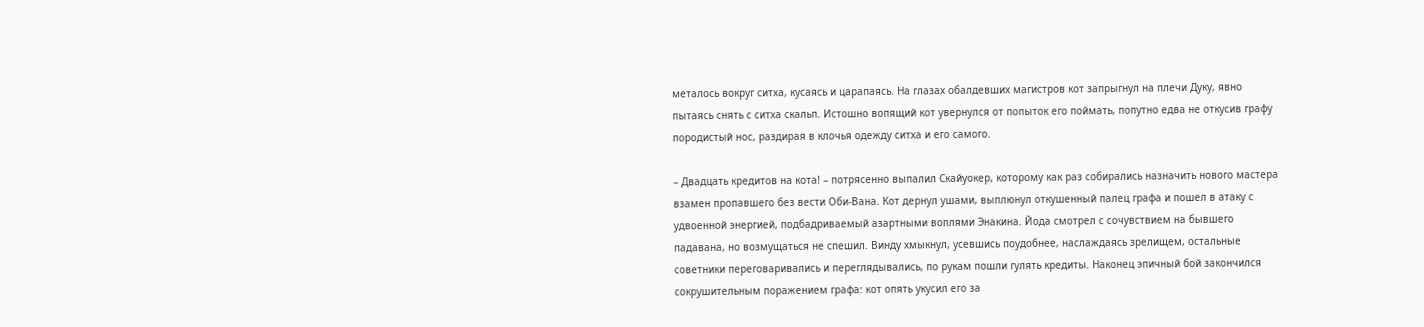металось вокруг ситха, кусаясь и царапаясь. На глазах обалдевших магистров кот запрыгнул на плечи Дуку, явно пытаясь снять с ситха скальп. Истошно вопящий кот увернулся от попыток его поймать, попутно едва не откусив графу породистый нос, раздирая в клочья одежду ситха и его самого.

– Двадцать кредитов на кота! – потрясенно выпалил Скайуокер, которому как раз собирались назначить нового мастера взамен пропавшего без вести Оби-Вана. Кот дернул ушами, выплюнул откушенный палец графа и пошел в атаку с удвоенной энергией, подбадриваемый азартными воплями Энакина. Йода смотрел с сочувствием на бывшего падавана, но возмущаться не спешил. Винду хмыкнул, усевшись поудобнее, наслаждаясь зрелищем, остальные советники переговаривались и переглядывались, по рукам пошли гулять кредиты. Наконец эпичный бой закончился сокрушительным поражением графа: кот опять укусил его за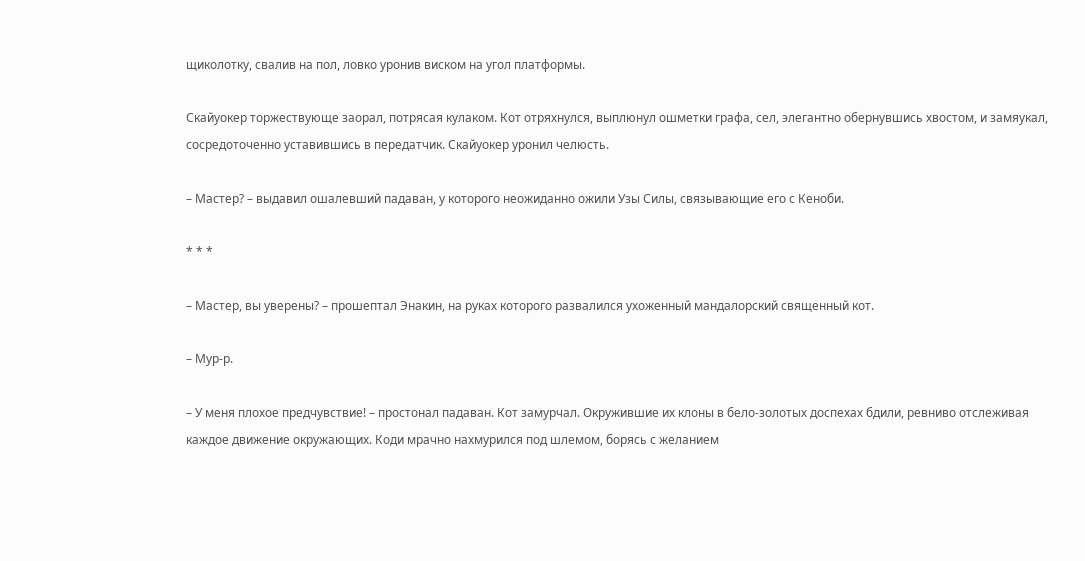щиколотку, свалив на пол, ловко уронив виском на угол платформы.

Скайуокер торжествующе заорал, потрясая кулаком. Кот отряхнулся, выплюнул ошметки графа, сел, элегантно обернувшись хвостом, и замяукал, сосредоточенно уставившись в передатчик. Скайуокер уронил челюсть.

– Мастер? – выдавил ошалевший падаван, у которого неожиданно ожили Узы Силы, связывающие его с Кеноби.

* * *

– Мастер, вы уверены? – прошептал Энакин, на руках которого развалился ухоженный мандалорский священный кот.

– Мур-р.

– У меня плохое предчувствие! – простонал падаван. Кот замурчал. Окружившие их клоны в бело-золотых доспехах бдили, ревниво отслеживая каждое движение окружающих. Коди мрачно нахмурился под шлемом, борясь с желанием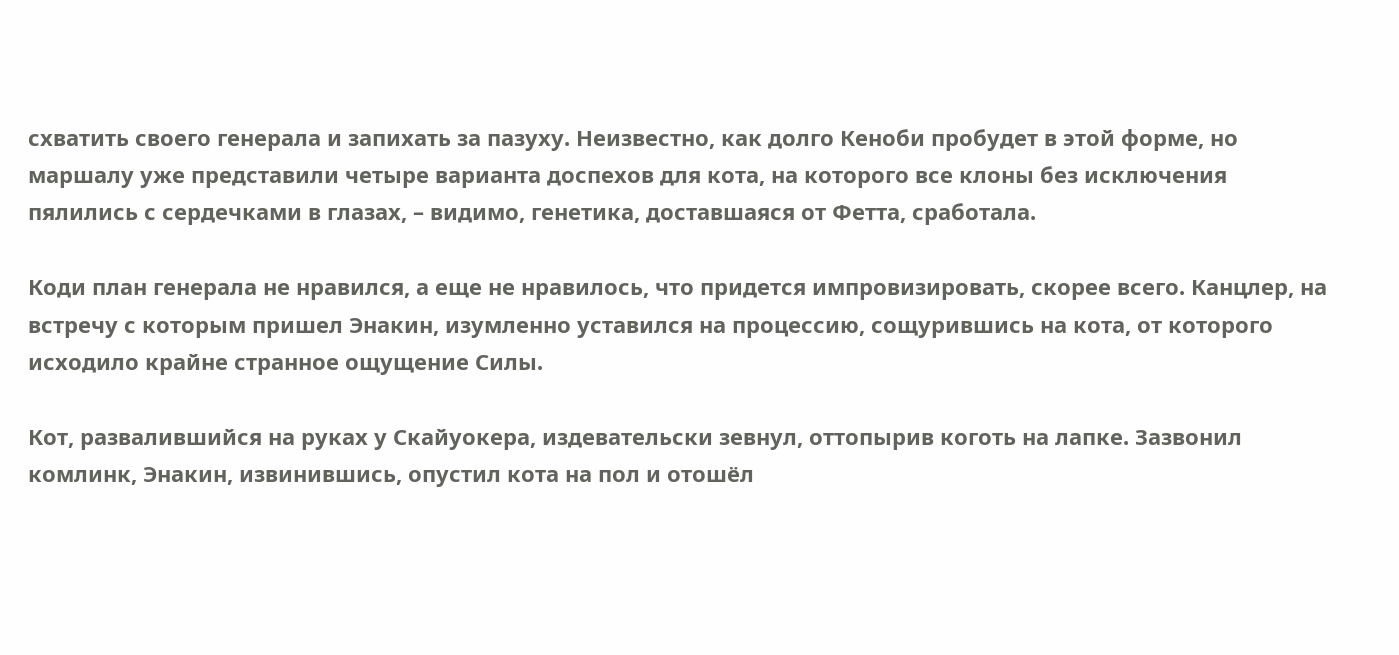схватить своего генерала и запихать за пазуху. Неизвестно, как долго Кеноби пробудет в этой форме, но маршалу уже представили четыре варианта доспехов для кота, на которого все клоны без исключения пялились с сердечками в глазах, – видимо, генетика, доставшаяся от Фетта, сработала.

Коди план генерала не нравился, а еще не нравилось, что придется импровизировать, скорее всего. Канцлер, на встречу с которым пришел Энакин, изумленно уставился на процессию, сощурившись на кота, от которого исходило крайне странное ощущение Силы.

Кот, развалившийся на руках у Скайуокера, издевательски зевнул, оттопырив коготь на лапке. Зазвонил комлинк, Энакин, извинившись, опустил кота на пол и отошёл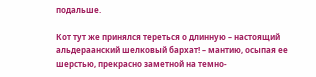подальше.

Кот тут же принялся тереться о длинную – настоящий альдераанский шелковый бархат! – мантию, осыпая ее шерстью, прекрасно заметной на темно-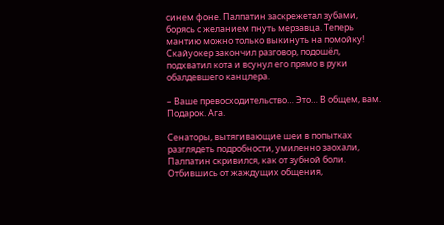синем фоне. Палпатин заскрежетал зубами, борясь с желанием пнуть мерзавца. Теперь мантию можно только выкинуть на помойку! Скайуокер закончил разговор, подошёл, подхватил кота и всунул его прямо в руки обалдевшего канцлера.

– Ваше превосходительство… Это… В общем, вам. Подарок. Ага.

Сенаторы, вытягивающие шеи в попытках разглядеть подробности, умиленно заохали, Палпатин скривился, как от зубной боли. Отбившись от жаждущих общения,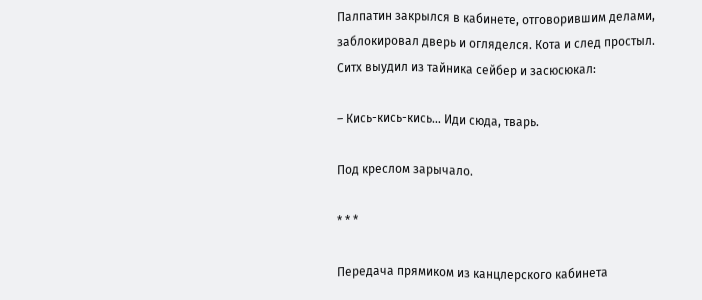Палпатин закрылся в кабинете, отговорившим делами, заблокировал дверь и огляделся. Кота и след простыл. Ситх выудил из тайника сейбер и засюсюкал:

– Кись-кись-кись… Иди сюда, тварь.

Под креслом зарычало.

* * *

Передача прямиком из канцлерского кабинета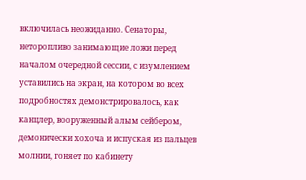включилась неожиданно. Сенаторы, неторопливо занимающие ложи перед началом очередной сессии, с изумлением уставились на экран, на котором во всех подробностях демонстрировалось, как канцлер, вооруженный алым сейбером, демонически хохоча и испуская из пальцев молнии, гоняет по кабинету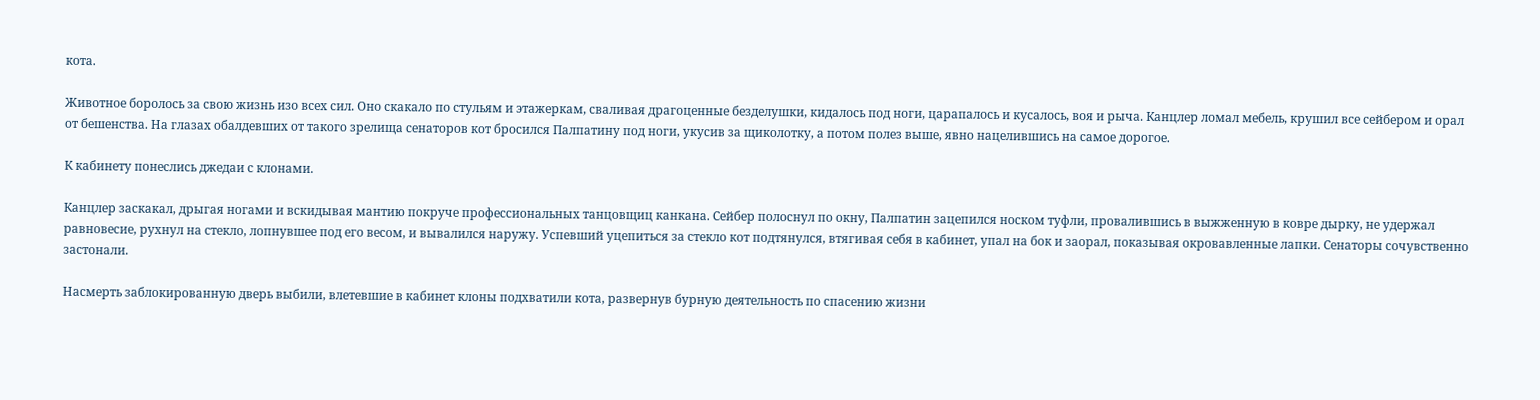кота.

Животное боролось за свою жизнь изо всех сил. Оно скакало по стульям и этажеркам, сваливая драгоценные безделушки, кидалось под ноги, царапалось и кусалось, воя и рыча. Канцлер ломал мебель, крушил все сейбером и орал от бешенства. На глазах обалдевших от такого зрелища сенаторов кот бросился Палпатину под ноги, укусив за щиколотку, а потом полез выше, явно нацелившись на самое дорогое.

К кабинету понеслись джедаи с клонами.

Канцлер заскакал, дрыгая ногами и вскидывая мантию покруче профессиональных танцовщиц канкана. Сейбер полоснул по окну, Палпатин зацепился носком туфли, провалившись в выжженную в ковре дырку, не удержал равновесие, рухнул на стекло, лопнувшее под его весом, и вывалился наружу. Успевший уцепиться за стекло кот подтянулся, втягивая себя в кабинет, упал на бок и заорал, показывая окровавленные лапки. Сенаторы сочувственно застонали.

Насмерть заблокированную дверь выбили, влетевшие в кабинет клоны подхватили кота, развернув бурную деятельность по спасению жизни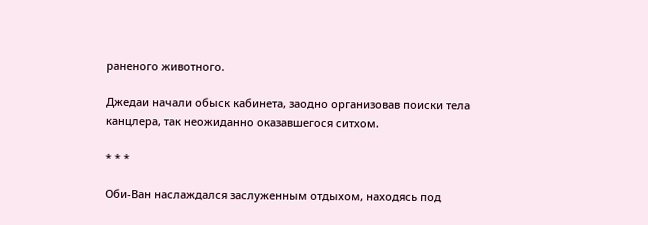раненого животного.

Джедаи начали обыск кабинета, заодно организовав поиски тела канцлера, так неожиданно оказавшегося ситхом.

* * *

Оби-Ван наслаждался заслуженным отдыхом, находясь под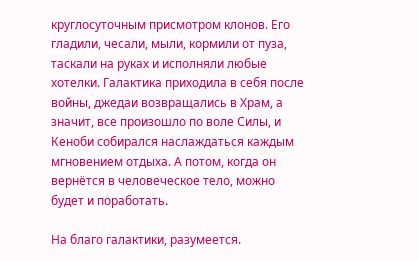круглосуточным присмотром клонов. Его гладили, чесали, мыли, кормили от пуза, таскали на руках и исполняли любые хотелки. Галактика приходила в себя после войны, джедаи возвращались в Храм, а значит, все произошло по воле Силы, и Кеноби собирался наслаждаться каждым мгновением отдыха. А потом, когда он вернётся в человеческое тело, можно будет и поработать.

На благо галактики, разумеется.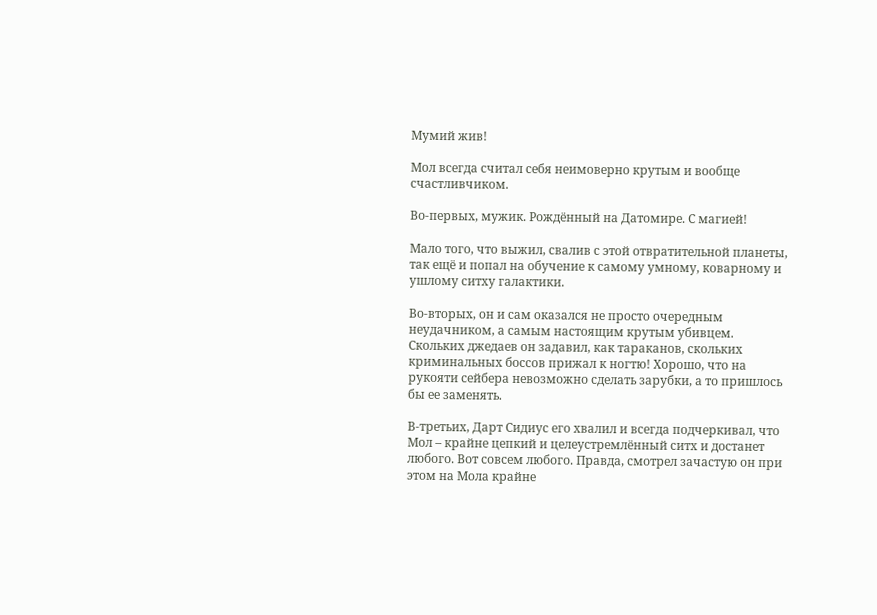Мумий жив!

Мол всегда считал себя неимоверно крутым и вообще счастливчиком.

Во-первых, мужик. Рождённый на Датомире. С магией!

Мало того, что выжил, свалив с этой отвратительной планеты, так ещё и попал на обучение к самому умному, коварному и ушлому ситху галактики.

Во-вторых, он и сам оказался не просто очередным неудачником, а самым настоящим крутым убивцем. Скольких джедаев он задавил, как тараканов, скольких криминальных боссов прижал к ногтю! Хорошо, что на рукояти сейбера невозможно сделать зарубки, а то пришлось бы ее заменять.

В-третьих, Дарт Сидиус его хвалил и всегда подчеркивал, что Мол – крайне цепкий и целеустремлённый ситх и достанет любого. Вот совсем любого. Правда, смотрел зачастую он при этом на Мола крайне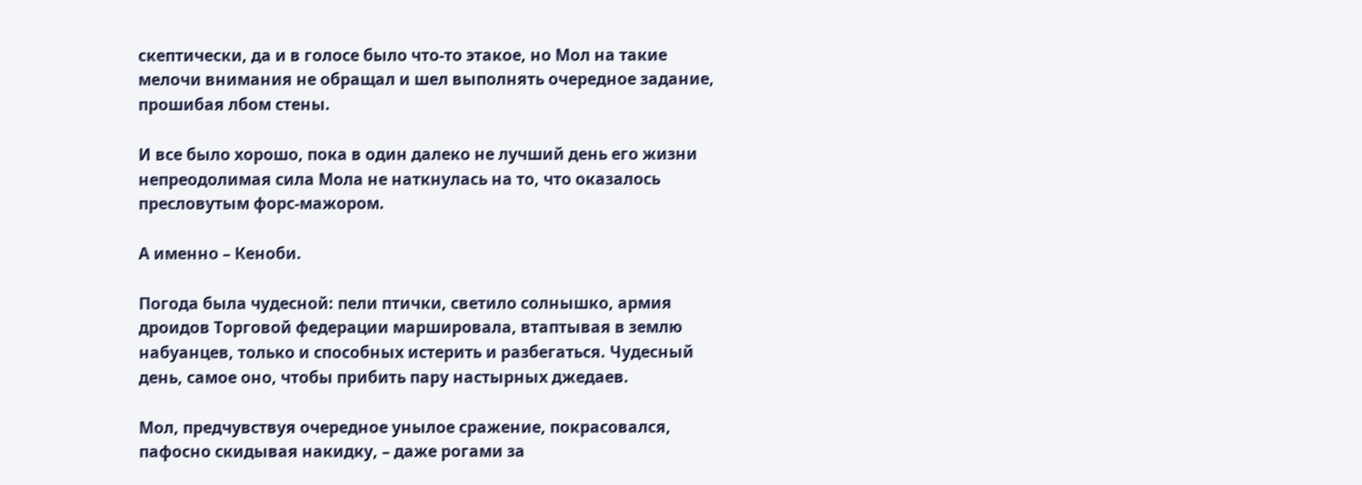скептически, да и в голосе было что-то этакое, но Мол на такие мелочи внимания не обращал и шел выполнять очередное задание, прошибая лбом стены.

И все было хорошо, пока в один далеко не лучший день его жизни непреодолимая сила Мола не наткнулась на то, что оказалось пресловутым форс-мажором.

А именно – Кеноби.

Погода была чудесной: пели птички, светило солнышко, армия дроидов Торговой федерации маршировала, втаптывая в землю набуанцев, только и способных истерить и разбегаться. Чудесный день, самое оно, чтобы прибить пару настырных джедаев.

Мол, предчувствуя очередное унылое сражение, покрасовался, пафосно скидывая накидку, – даже рогами за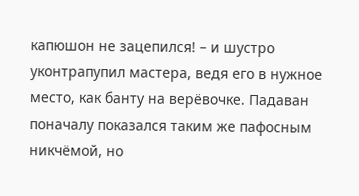капюшон не зацепился! – и шустро уконтрапупил мастера, ведя его в нужное место, как банту на верёвочке. Падаван поначалу показался таким же пафосным никчёмой, но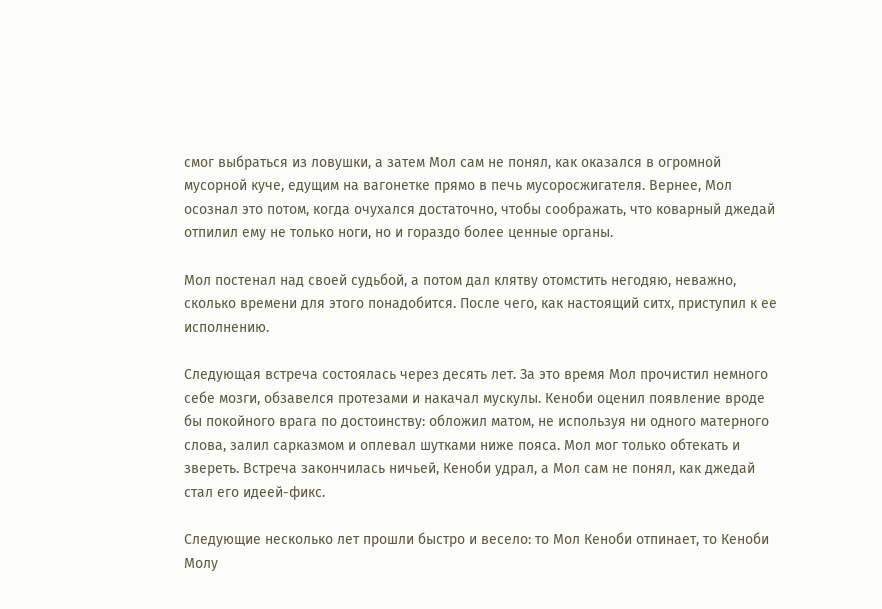смог выбраться из ловушки, а затем Мол сам не понял, как оказался в огромной мусорной куче, едущим на вагонетке прямо в печь мусоросжигателя. Вернее, Мол осознал это потом, когда очухался достаточно, чтобы соображать, что коварный джедай отпилил ему не только ноги, но и гораздо более ценные органы.

Мол постенал над своей судьбой, а потом дал клятву отомстить негодяю, неважно, сколько времени для этого понадобится. После чего, как настоящий ситх, приступил к ее исполнению.

Следующая встреча состоялась через десять лет. За это время Мол прочистил немного себе мозги, обзавелся протезами и накачал мускулы. Кеноби оценил появление вроде бы покойного врага по достоинству: обложил матом, не используя ни одного матерного слова, залил сарказмом и оплевал шутками ниже пояса. Мол мог только обтекать и звереть. Встреча закончилась ничьей, Кеноби удрал, а Мол сам не понял, как джедай стал его идеей-фикс.

Следующие несколько лет прошли быстро и весело: то Мол Кеноби отпинает, то Кеноби Молу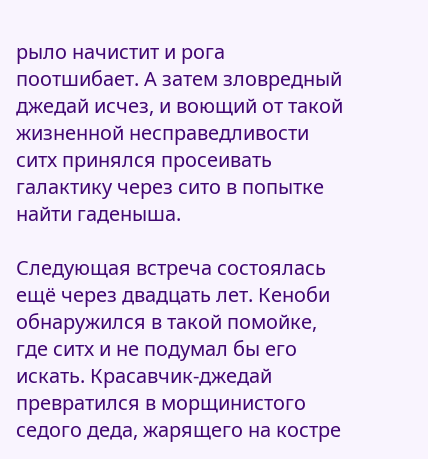рыло начистит и рога поотшибает. А затем зловредный джедай исчез, и воющий от такой жизненной несправедливости ситх принялся просеивать галактику через сито в попытке найти гаденыша.

Следующая встреча состоялась ещё через двадцать лет. Кеноби обнаружился в такой помойке, где ситх и не подумал бы его искать. Красавчик-джедай превратился в морщинистого седого деда, жарящего на костре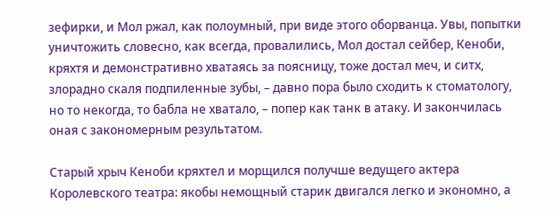зефирки, и Мол ржал, как полоумный, при виде этого оборванца. Увы, попытки уничтожить словесно, как всегда, провалились, Мол достал сейбер, Кеноби, кряхтя и демонстративно хватаясь за поясницу, тоже достал меч, и ситх, злорадно скаля подпиленные зубы, – давно пора было сходить к стоматологу, но то некогда, то бабла не хватало, – попер как танк в атаку. И закончилась оная с закономерным результатом.

Старый хрыч Кеноби кряхтел и морщился получше ведущего актера Королевского театра: якобы немощный старик двигался легко и экономно, а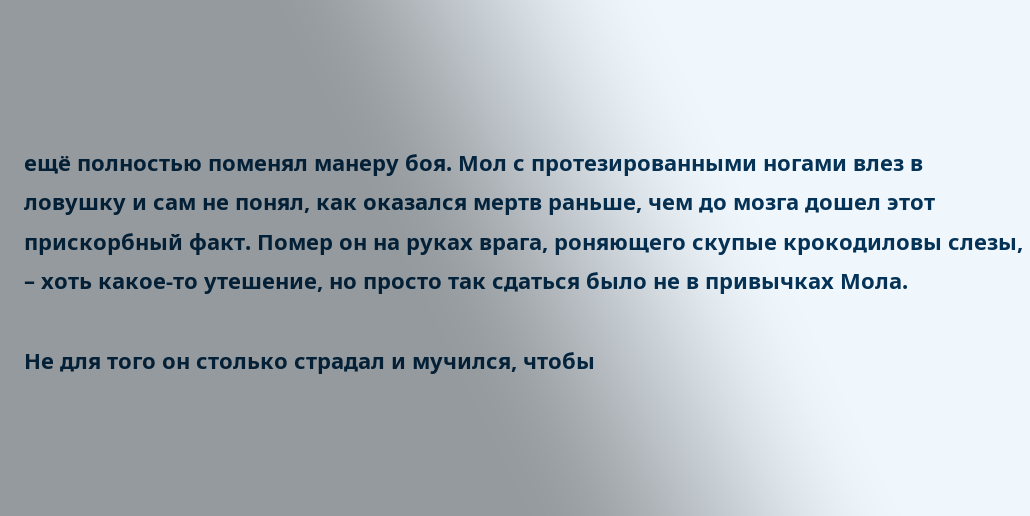ещё полностью поменял манеру боя. Мол с протезированными ногами влез в ловушку и сам не понял, как оказался мертв раньше, чем до мозга дошел этот прискорбный факт. Помер он на руках врага, роняющего скупые крокодиловы слезы, – хоть какое-то утешение, но просто так сдаться было не в привычках Мола.

Не для того он столько страдал и мучился, чтобы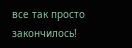все так просто закончилось!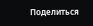Поделиться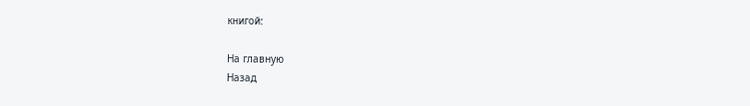книгой:

На главную
Назад